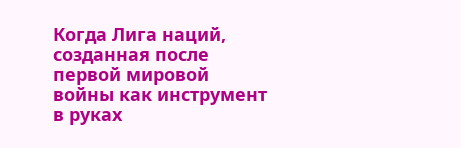Когда Лига наций, созданная после первой мировой войны как инструмент в руках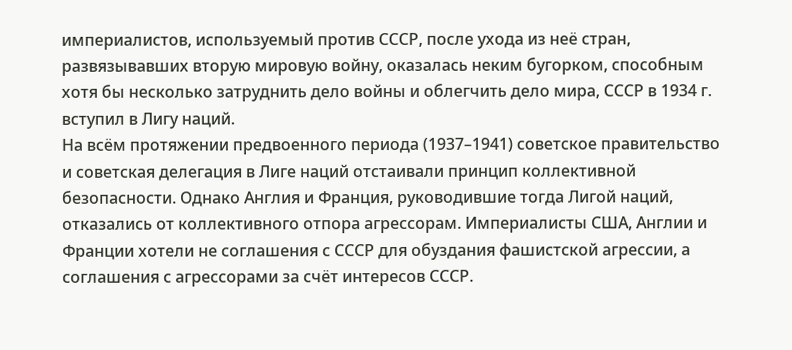империалистов, используемый против СССР, после ухода из неё стран, развязывавших вторую мировую войну, оказалась неким бугорком, способным хотя бы несколько затруднить дело войны и облегчить дело мира, СССР в 1934 г. вступил в Лигу наций.
На всём протяжении предвоенного периода (1937–1941) советское правительство и советская делегация в Лиге наций отстаивали принцип коллективной безопасности. Однако Англия и Франция, руководившие тогда Лигой наций, отказались от коллективного отпора агрессорам. Империалисты США, Англии и Франции хотели не соглашения с СССР для обуздания фашистской агрессии, а соглашения с агрессорами за счёт интересов СССР.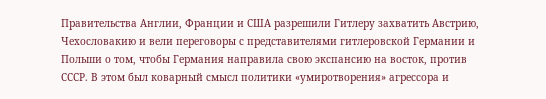Правительства Англии, Франции и США разрешили Гитлеру захватить Австрию, Чехословакию и вели переговоры с представителями гитлеровской Германии и Польши о том, чтобы Германия направила свою экспансию на восток, против СССР. В этом был коварный смысл политики «умиротворения» агрессора и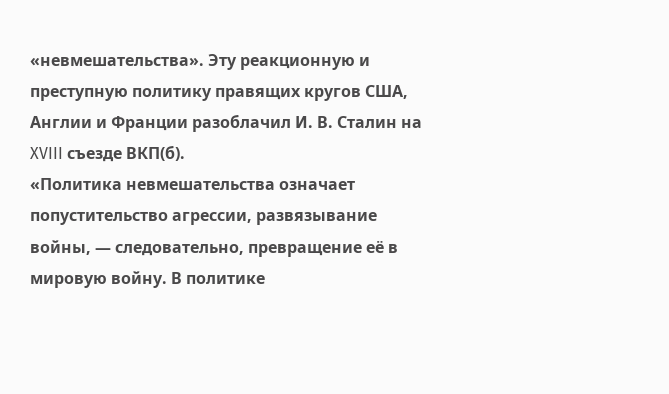«невмешательства». Эту реакционную и преступную политику правящих кругов США, Англии и Франции разоблачил И. В. Сталин на XVIII съезде ВКП(б).
«Политика невмешательства означает попустительство агрессии, развязывание войны, — следовательно, превращение её в мировую войну. В политике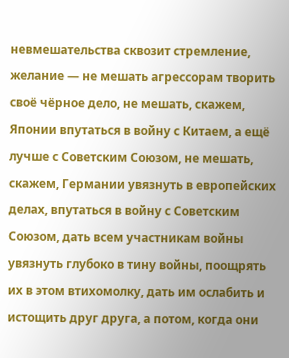невмешательства сквозит стремление, желание — не мешать агрессорам творить своё чёрное дело, не мешать, скажем, Японии впутаться в войну с Китаем, а ещё лучше с Советским Союзом, не мешать, скажем, Германии увязнуть в европейских делах, впутаться в войну с Советским Союзом, дать всем участникам войны увязнуть глубоко в тину войны, поощрять их в этом втихомолку, дать им ослабить и истощить друг друга, а потом, когда они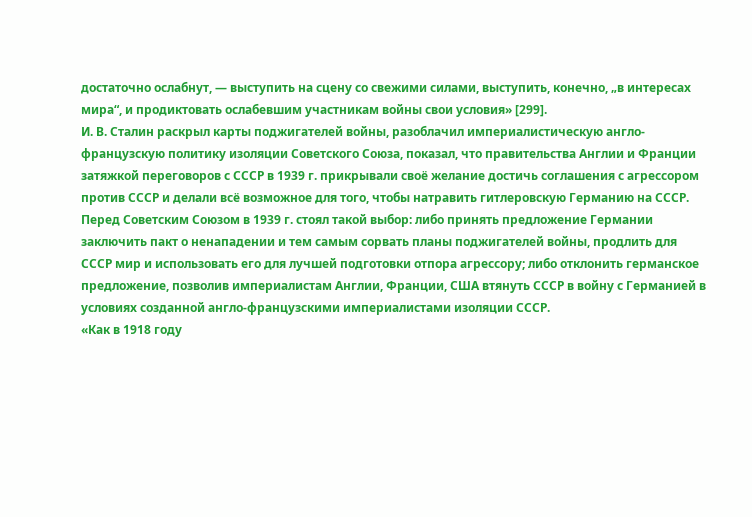достаточно ослабнут, — выступить на сцену со свежими силами, выступить, конечно, „в интересах мира“, и продиктовать ослабевшим участникам войны свои условия» [299].
И. В. Сталин раскрыл карты поджигателей войны, разоблачил империалистическую англо-французскую политику изоляции Советского Союза, показал, что правительства Англии и Франции затяжкой переговоров с СССР в 1939 г. прикрывали своё желание достичь соглашения с агрессором против СССР и делали всё возможное для того, чтобы натравить гитлеровскую Германию на СССР.
Перед Советским Союзом в 1939 г. стоял такой выбор: либо принять предложение Германии заключить пакт о ненападении и тем самым сорвать планы поджигателей войны, продлить для СССР мир и использовать его для лучшей подготовки отпора агрессору; либо отклонить германское предложение, позволив империалистам Англии, Франции, США втянуть СССР в войну с Германией в условиях созданной англо-французскими империалистами изоляции СССР.
«Как в 1918 году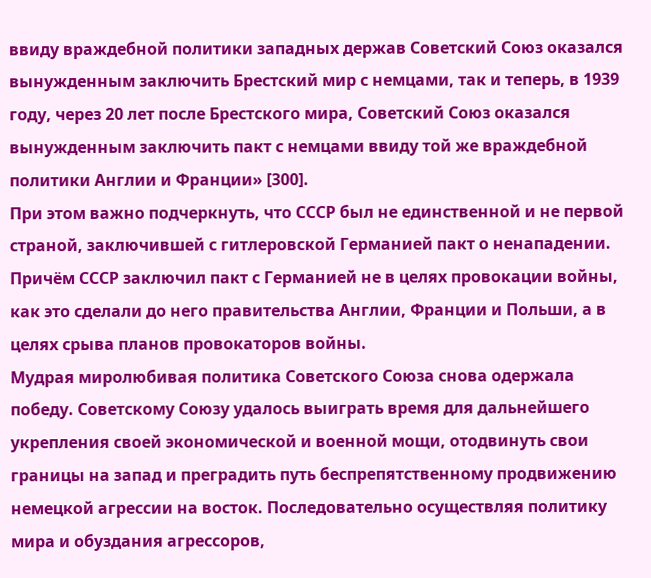ввиду враждебной политики западных держав Советский Союз оказался вынужденным заключить Брестский мир с немцами, так и теперь, в 1939 году, через 20 лет после Брестского мира, Советский Союз оказался вынужденным заключить пакт с немцами ввиду той же враждебной политики Англии и Франции» [300].
При этом важно подчеркнуть, что СССР был не единственной и не первой страной, заключившей с гитлеровской Германией пакт о ненападении. Причём СССР заключил пакт с Германией не в целях провокации войны, как это сделали до него правительства Англии, Франции и Польши, а в целях срыва планов провокаторов войны.
Мудрая миролюбивая политика Советского Союза снова одержала победу. Советскому Союзу удалось выиграть время для дальнейшего укрепления своей экономической и военной мощи, отодвинуть свои границы на запад и преградить путь беспрепятственному продвижению немецкой агрессии на восток. Последовательно осуществляя политику мира и обуздания агрессоров,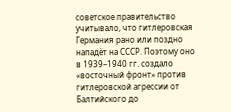советское правительство учитывало, что гитлеровская Германия рано или поздно нападёт на СССР. Поэтому оно в 1939–1940 гг. создало «восточный фронт» против гитлеровской агрессии от Балтийского до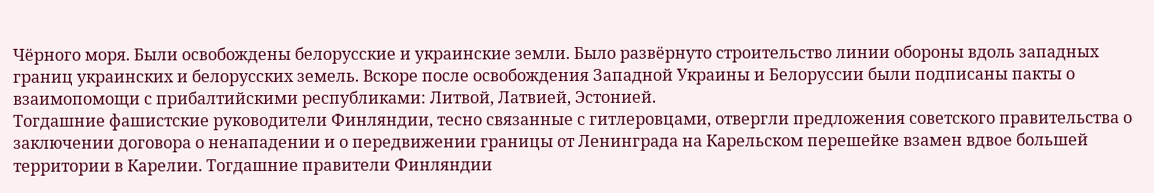Чёрного моря. Были освобождены белорусские и украинские земли. Было развёрнуто строительство линии обороны вдоль западных границ украинских и белорусских земель. Вскоре после освобождения Западной Украины и Белоруссии были подписаны пакты о взаимопомощи с прибалтийскими республиками: Литвой, Латвией, Эстонией.
Тогдашние фашистские руководители Финляндии, тесно связанные с гитлеровцами, отвергли предложения советского правительства о заключении договора о ненападении и о передвижении границы от Ленинграда на Карельском перешейке взамен вдвое большей территории в Карелии. Тогдашние правители Финляндии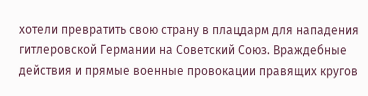хотели превратить свою страну в плацдарм для нападения гитлеровской Германии на Советский Союз. Враждебные действия и прямые военные провокации правящих кругов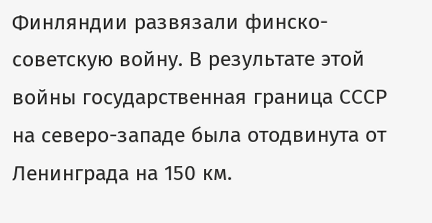Финляндии развязали финско-советскую войну. В результате этой войны государственная граница СССР на северо-западе была отодвинута от Ленинграда на 150 км.